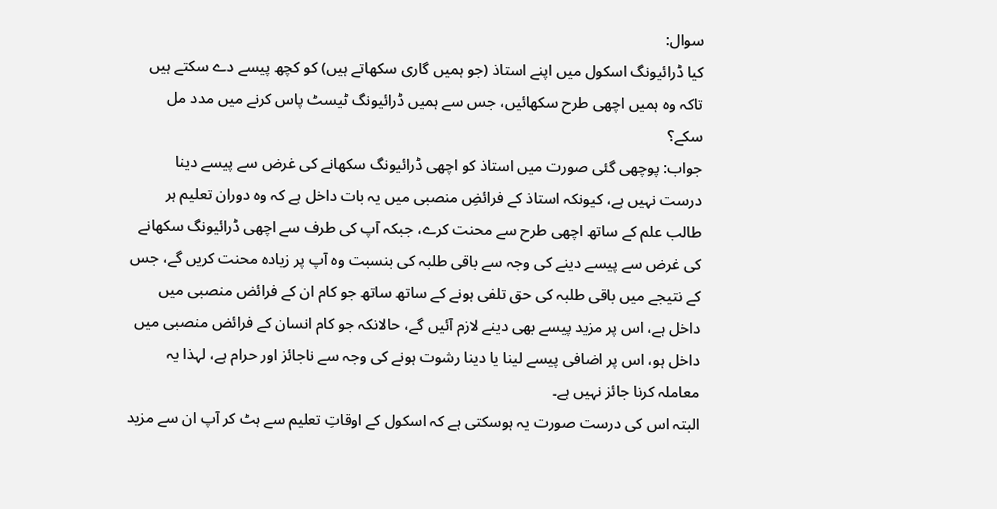سوال:
کیا ڈرائیونگ اسکول میں اپنے استاذ (جو ہمیں گاری سکھاتے ہیں) کو کچھ پیسے دے سکتے ہیں تاکہ وہ ہمیں اچھی طرح سکھائیں، جس سے ہمیں ڈرائیونگ ٹیسٹ پاس کرنے میں مدد مل سکے؟
جواب: پوچھی گئی صورت میں استاذ کو اچھی ڈرائیونگ سکھانے کی غرض سے پیسے دینا درست نہیں ہے، کیونکہ استاذ کے فرائضِ منصبی میں یہ بات داخل ہے کہ وہ دوران تعلیم ہر طالب علم کے ساتھ اچھی طرح سے محنت کرے، جبکہ آپ کی طرف سے اچھی ڈرائیونگ سکھانے کی غرض سے پیسے دینے کی وجہ سے باقی طلبہ کی بنسبت وہ آپ پر زیادہ محنت کریں گے، جس کے نتیجے میں باقی طلبہ کی حق تلفی ہونے کے ساتھ ساتھ جو کام ان کے فرائض منصبی میں داخل ہے، اس پر مزید پیسے بھی دینے لازم آئیں گے، حالانکہ جو کام انسان کے فرائض منصبی میں داخل ہو، اس پر اضافی پیسے لینا یا دینا رشوت ہونے کی وجہ سے ناجائز اور حرام ہے، لہذا یہ معاملہ کرنا جائز نہیں ہے۔
البتہ اس کی درست صورت یہ ہوسکتی ہے کہ اسکول کے اوقاتِ تعلیم سے ہٹ کر آپ ان سے مزید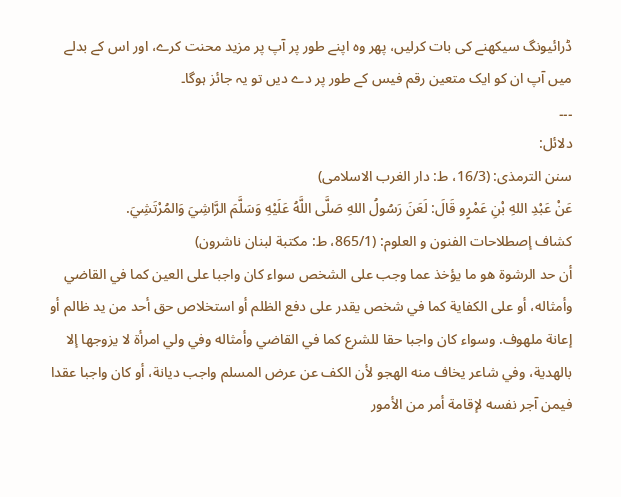ڈرائیونگ سیکھنے کی بات کرلیں، پھر وہ اپنے طور پر آپ پر مزید محنت کرے، اور اس کے بدلے میں آپ ان کو ایک متعین رقم فیس کے طور پر دے دیں تو یہ جائز ہوگا۔
۔۔۔
دلائل:
سنن الترمذی: (16/3، ط: دار الغرب الاسلامی)
عَنْ عَبْدِ اللهِ بْنِ عَمْرٍو قَالَ: لَعَنَ رَسُولُ اللهِ صَلَّى اللَّهُ عَلَيْهِ وَسَلَّمَ الرَّاشِيَ وَالمُرْتَشِيَ.
كشاف إصطلاحات الفنون و العلوم: (865/1، ط: مكتبة لبنان ناشرون)
أن حد الرشوة هو ما يؤخذ عما وجب على الشخص سواء كان واجبا على العين كما في القاضي وأمثاله، أو على الكفاية كما في شخص يقدر على دفع الظلم أو استخلاص حق أحد من يد ظالم أو إعانة ملهوف. وسواء كان واجبا حقا للشرع كما في القاضي وأمثاله وفي ولي امرأة لا يزوجها إلا بالهدية، وفي شاعر يخاف منه الهجو لأن الكف عن عرض المسلم واجب ديانة، أو كان واجبا عقدا فيمن آجر نفسه لإقامة أمر من الأمور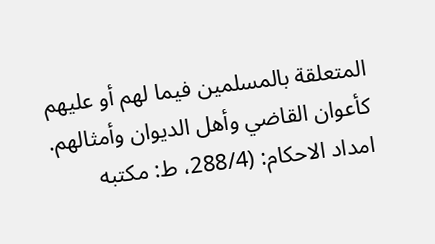المتعلقة بالمسلمين فيما لهم أو عليهم كأعوان القاضي وأهل الديوان وأمثالهم.
امداد الاحکام: (288/4، ط: مکتبه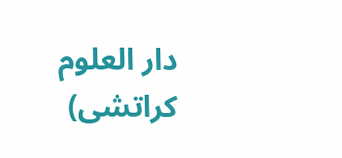دار العلوم کراتشی)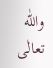واللّٰه تعالٰی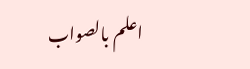اعلم بالصواب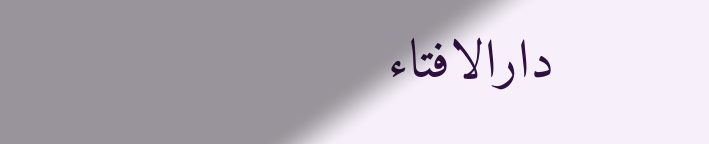دارالافتاء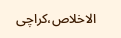الاخلاص،کراچی